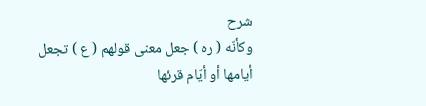شرح
وكأنّه ( ره ) جعل معنى قولهم ( ع ) تجعل أيامها أو أيّام قرئها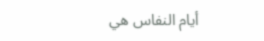أيام النفاس هي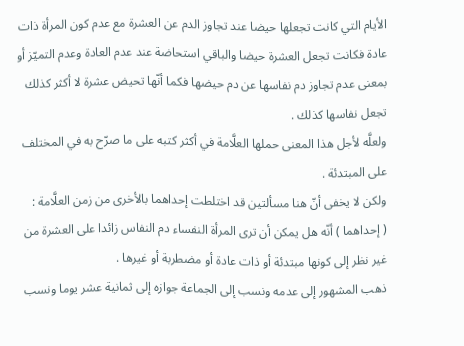الأيام التي كانت تجعلها حيضا عند تجاوز الدم عن العشرة مع عدم كون المرأة ذات عادة فكانت تجعل العشرة حيضا والباقي استحاضة عند عدم العادة وعدم التميّز أو بمعنى عدم تجاوز دم نفاسها عن دم حيضها فكما أنّها تحيض عشرة لا أكثر كذلك تجعل نفاسها كذلك .
ولعلَّه لأجل هذا المعنى حملها العلَّامة في أكثر كتبه على ما صرّح به في المختلف على المبتدئة .
ولكن لا يخفى أنّ هنا مسألتين قد اختلطت إحداهما بالأخرى من زمن العلَّامة :
( إحداهما ) أنّه هل يمكن أن ترى المرأة النفساء دم النفاس زائدا على العشرة من غير نظر إلى كونها مبتدئة أو ذات عادة أو مضطربة أو غيرها .
ذهب المشهور إلى عدمه ونسب إلى الجماعة جوازه إلى ثمانية عشر يوما ونسب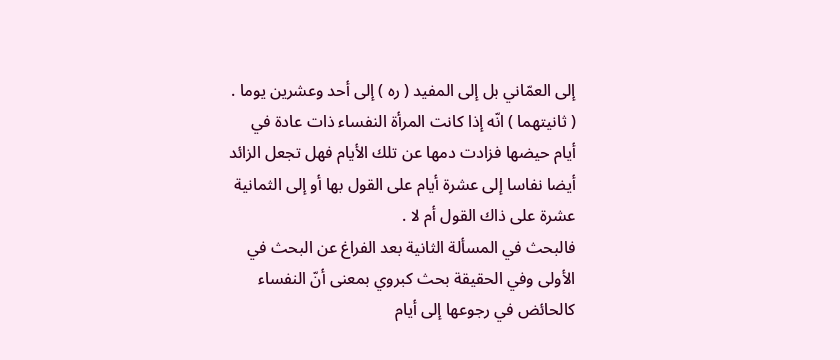إلى العمّاني بل إلى المفيد ( ره ) إلى أحد وعشرين يوما .
( ثانيتهما ) انّه إذا كانت المرأة النفساء ذات عادة في أيام حيضها فزادت دمها عن تلك الأيام فهل تجعل الزائد أيضا نفاسا إلى عشرة أيام على القول بها أو إلى الثمانية عشرة على ذاك القول أم لا .
فالبحث في المسألة الثانية بعد الفراغ عن البحث في الأولى وفي الحقيقة بحث كبروي بمعنى أنّ النفساء كالحائض في رجوعها إلى أيام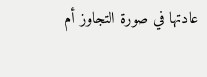عادتها في صورة التجاوز أم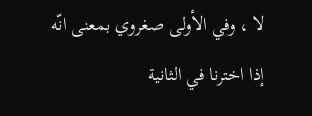لا ، وفي الأولى صغروي بمعنى انّه إذا اخترنا في الثانية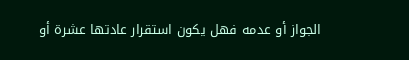الجواز أو عدمه فهل يكون استقرار عادتها عشرة أو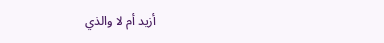أزيد أم لا والذي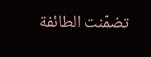تضمّنت الطائفة